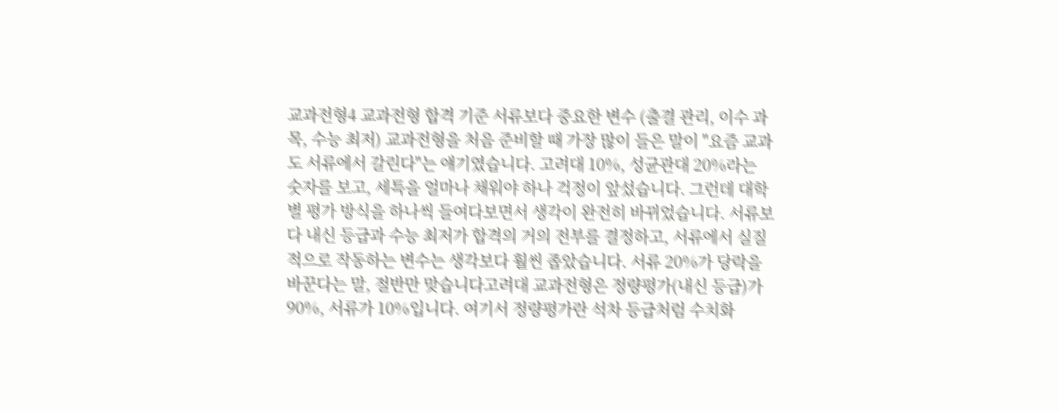교과전형4 교과전형 합격 기준 서류보다 중요한 변수 (출결 관리, 이수 과목, 수능 최저) 교과전형을 처음 준비할 때 가장 많이 들은 말이 "요즘 교과도 서류에서 갈린다"는 얘기였습니다. 고려대 10%, 성균관대 20%라는 숫자를 보고, 세특을 얼마나 채워야 하나 걱정이 앞섰습니다. 그런데 대학별 평가 방식을 하나씩 들여다보면서 생각이 완전히 바뀌었습니다. 서류보다 내신 등급과 수능 최저가 합격의 거의 전부를 결정하고, 서류에서 실질적으로 작동하는 변수는 생각보다 훨씬 좁았습니다. 서류 20%가 당락을 바꾼다는 말, 절반만 맞습니다고려대 교과전형은 정량평가(내신 등급)가 90%, 서류가 10%입니다. 여기서 정량평가란 석차 등급처럼 수치화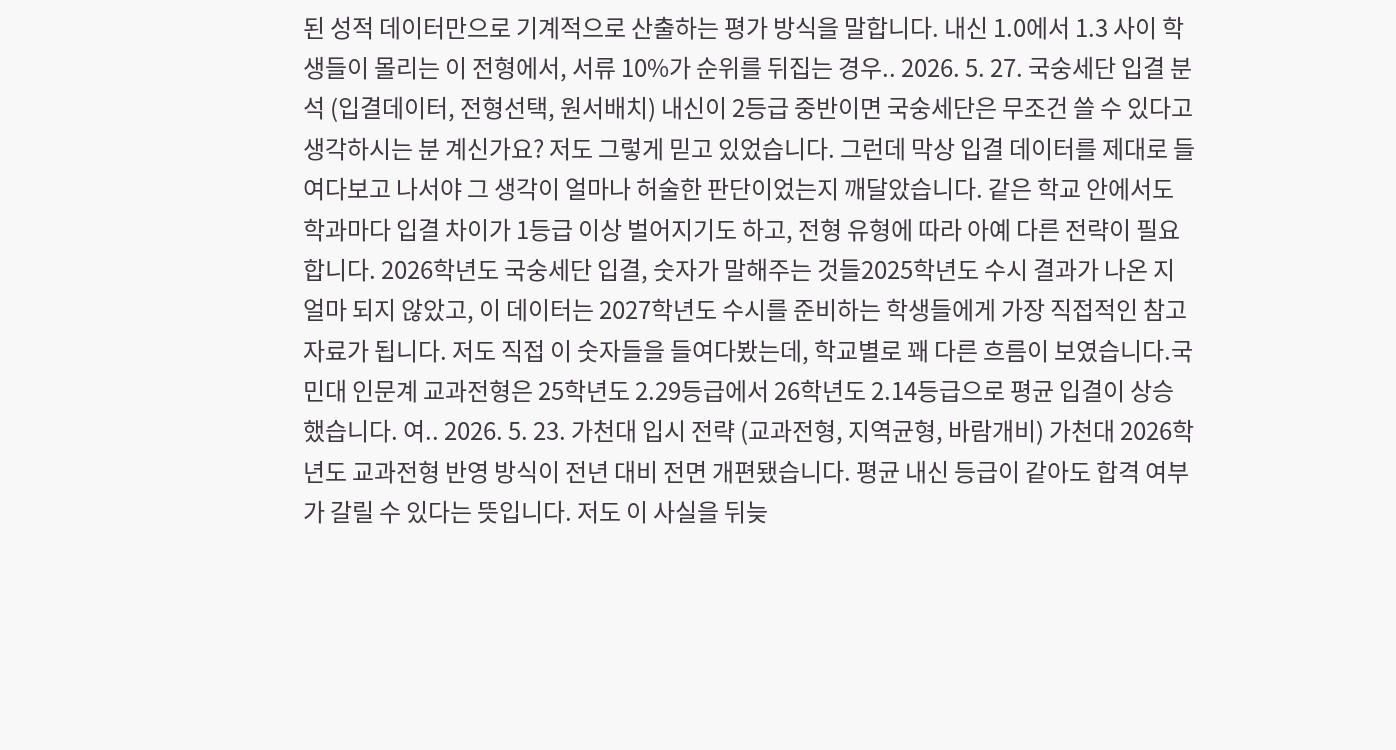된 성적 데이터만으로 기계적으로 산출하는 평가 방식을 말합니다. 내신 1.0에서 1.3 사이 학생들이 몰리는 이 전형에서, 서류 10%가 순위를 뒤집는 경우.. 2026. 5. 27. 국숭세단 입결 분석 (입결데이터, 전형선택, 원서배치) 내신이 2등급 중반이면 국숭세단은 무조건 쓸 수 있다고 생각하시는 분 계신가요? 저도 그렇게 믿고 있었습니다. 그런데 막상 입결 데이터를 제대로 들여다보고 나서야 그 생각이 얼마나 허술한 판단이었는지 깨달았습니다. 같은 학교 안에서도 학과마다 입결 차이가 1등급 이상 벌어지기도 하고, 전형 유형에 따라 아예 다른 전략이 필요합니다. 2026학년도 국숭세단 입결, 숫자가 말해주는 것들2025학년도 수시 결과가 나온 지 얼마 되지 않았고, 이 데이터는 2027학년도 수시를 준비하는 학생들에게 가장 직접적인 참고 자료가 됩니다. 저도 직접 이 숫자들을 들여다봤는데, 학교별로 꽤 다른 흐름이 보였습니다.국민대 인문계 교과전형은 25학년도 2.29등급에서 26학년도 2.14등급으로 평균 입결이 상승했습니다. 여.. 2026. 5. 23. 가천대 입시 전략 (교과전형, 지역균형, 바람개비) 가천대 2026학년도 교과전형 반영 방식이 전년 대비 전면 개편됐습니다. 평균 내신 등급이 같아도 합격 여부가 갈릴 수 있다는 뜻입니다. 저도 이 사실을 뒤늦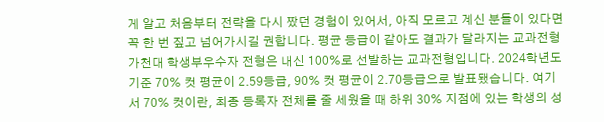게 알고 처음부터 전략을 다시 짰던 경험이 있어서, 아직 모르고 계신 분들이 있다면 꼭 한 번 짚고 넘어가시길 권합니다. 평균 등급이 같아도 결과가 달라지는 교과전형가천대 학생부우수자 전형은 내신 100%로 선발하는 교과전형입니다. 2024학년도 기준 70% 컷 평균이 2.59등급, 90% 컷 평균이 2.70등급으로 발표됐습니다. 여기서 70% 컷이란, 최종 등록자 전체를 줄 세웠을 때 하위 30% 지점에 있는 학생의 성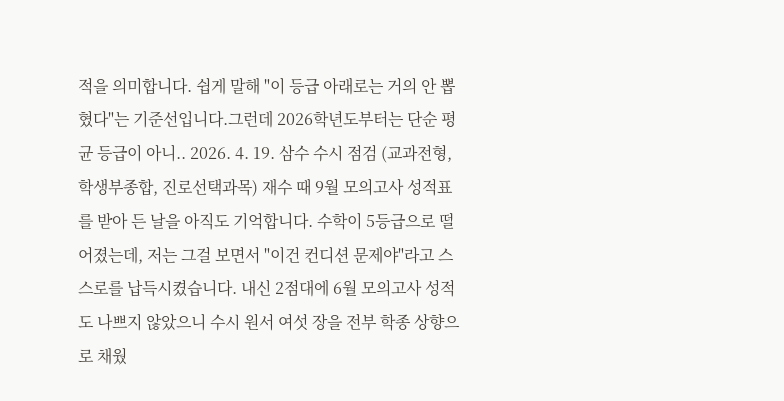적을 의미합니다. 쉽게 말해 "이 등급 아래로는 거의 안 뽑혔다"는 기준선입니다.그런데 2026학년도부터는 단순 평균 등급이 아니.. 2026. 4. 19. 삼수 수시 점검 (교과전형, 학생부종합, 진로선택과목) 재수 때 9월 모의고사 성적표를 받아 든 날을 아직도 기억합니다. 수학이 5등급으로 떨어졌는데, 저는 그걸 보면서 "이건 컨디션 문제야"라고 스스로를 납득시켰습니다. 내신 2점대에 6월 모의고사 성적도 나쁘지 않았으니 수시 원서 여섯 장을 전부 학종 상향으로 채웠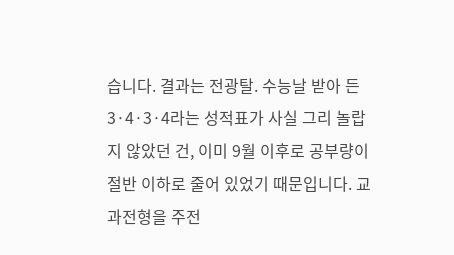습니다. 결과는 전광탈. 수능날 받아 든 3·4·3·4라는 성적표가 사실 그리 놀랍지 않았던 건, 이미 9월 이후로 공부량이 절반 이하로 줄어 있었기 때문입니다. 교과전형을 주전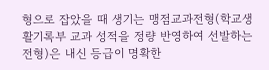형으로 잡았을 때 생기는 맹점교과전형(학교생활기록부 교과 성적을 정량 반영하여 선발하는 전형)은 내신 등급이 명확한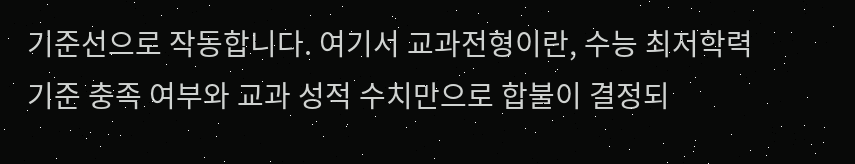기준선으로 작동합니다. 여기서 교과전형이란, 수능 최저학력기준 충족 여부와 교과 성적 수치만으로 합불이 결정되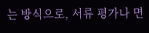는 방식으로, 서류 평가나 면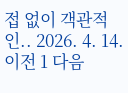접 없이 객관적인.. 2026. 4. 14. 이전 1 다음